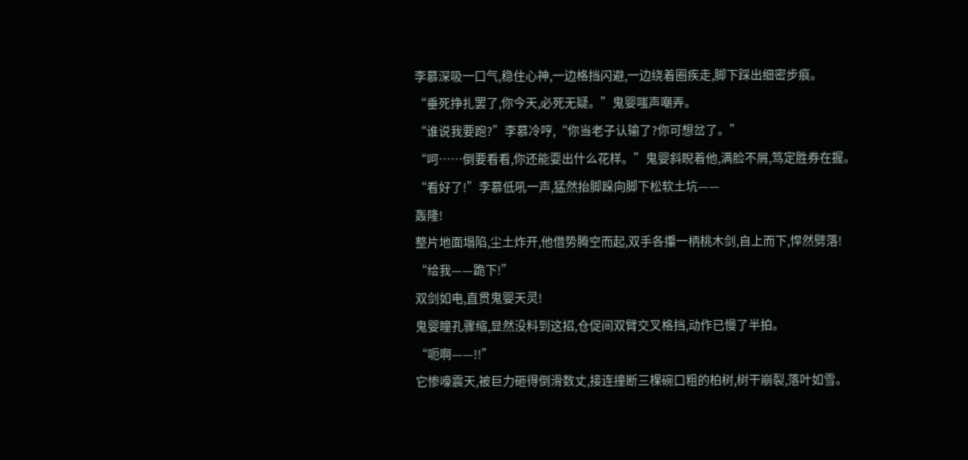李慕深吸一口气,稳住心神,一边格挡闪避,一边绕着圈疾走,脚下踩出细密步痕。
“垂死挣扎罢了,你今天,必死无疑。”鬼婴嗤声嘲弄。
“谁说我要跑?”李慕冷哼,“你当老子认输了?你可想岔了。”
“呵……倒要看看,你还能耍出什么花样。”鬼婴斜睨着他,满脸不屑,笃定胜券在握。
“看好了!”李慕低吼一声,猛然抬脚跺向脚下松软土坑——
轰隆!
整片地面塌陷,尘土炸开,他借势腾空而起,双手各攥一柄桃木剑,自上而下,悍然劈落!
“给我——跪下!”
双剑如电,直贯鬼婴天灵!
鬼婴瞳孔骤缩,显然没料到这招,仓促间双臂交叉格挡,动作已慢了半拍。
“呃啊——!!”
它惨嚎震天,被巨力砸得倒滑数丈,接连撞断三棵碗口粗的柏树,树干崩裂,落叶如雪。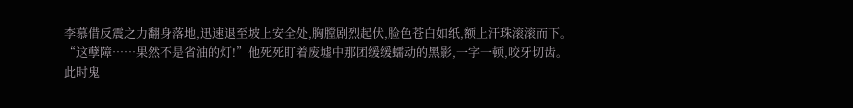李慕借反震之力翻身落地,迅速退至坡上安全处,胸膛剧烈起伏,脸色苍白如纸,额上汗珠滚滚而下。
“这孽障……果然不是省油的灯!”他死死盯着废墟中那团缓缓蠕动的黑影,一字一顿,咬牙切齿。
此时鬼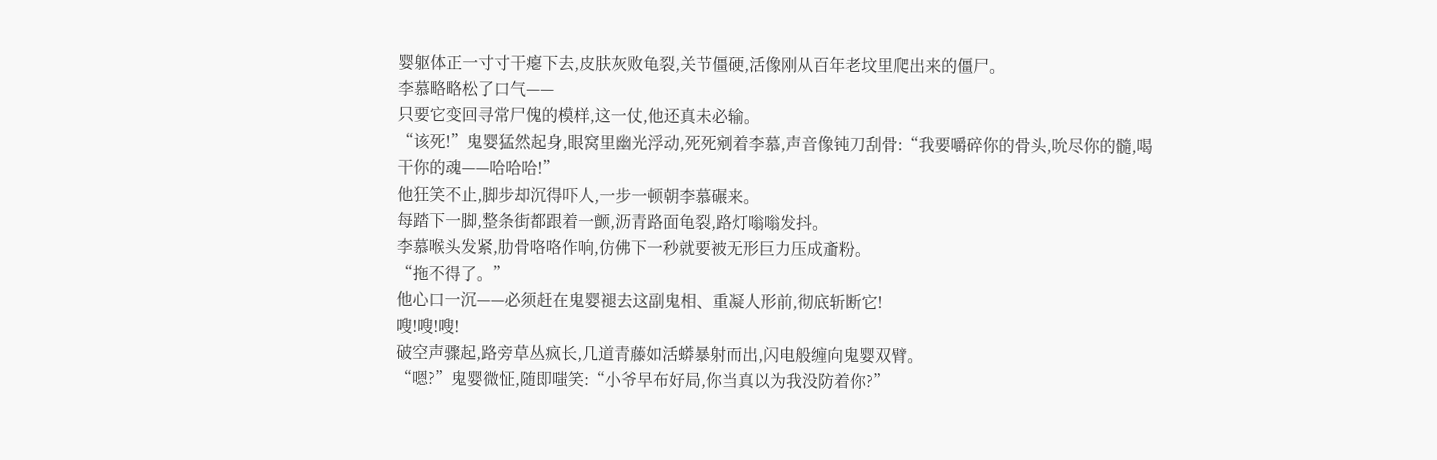婴躯体正一寸寸干瘪下去,皮肤灰败龟裂,关节僵硬,活像刚从百年老坟里爬出来的僵尸。
李慕略略松了口气——
只要它变回寻常尸傀的模样,这一仗,他还真未必输。
“该死!”鬼婴猛然起身,眼窝里幽光浮动,死死剜着李慕,声音像钝刀刮骨:“我要嚼碎你的骨头,吮尽你的髓,喝干你的魂——哈哈哈!”
他狂笑不止,脚步却沉得吓人,一步一顿朝李慕碾来。
每踏下一脚,整条街都跟着一颤,沥青路面龟裂,路灯嗡嗡发抖。
李慕喉头发紧,肋骨咯咯作响,仿佛下一秒就要被无形巨力压成齑粉。
“拖不得了。”
他心口一沉——必须赶在鬼婴褪去这副鬼相、重凝人形前,彻底斩断它!
嗖!嗖!嗖!
破空声骤起,路旁草丛疯长,几道青藤如活蟒暴射而出,闪电般缠向鬼婴双臂。
“嗯?”鬼婴微怔,随即嗤笑:“小爷早布好局,你当真以为我没防着你?”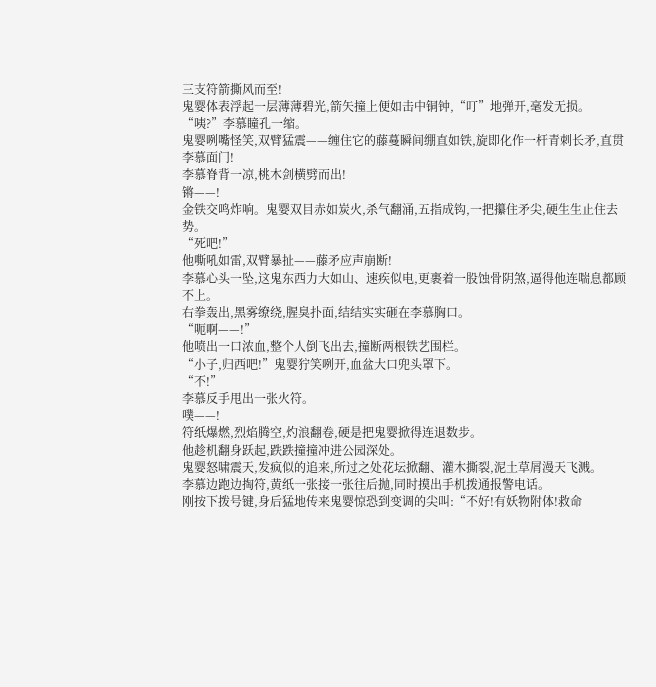三支符箭撕风而至!
鬼婴体表浮起一层薄薄碧光,箭矢撞上便如击中铜钟,“叮”地弹开,毫发无损。
“咦?”李慕瞳孔一缩。
鬼婴咧嘴怪笑,双臂猛震——缠住它的藤蔓瞬间绷直如铁,旋即化作一杆青刺长矛,直贯李慕面门!
李慕脊背一凉,桃木剑横劈而出!
锵——!
金铁交鸣炸响。鬼婴双目赤如炭火,杀气翻涌,五指成钩,一把攥住矛尖,硬生生止住去势。
“死吧!”
他嘶吼如雷,双臂暴扯——藤矛应声崩断!
李慕心头一坠,这鬼东西力大如山、速疾似电,更裹着一股蚀骨阴煞,逼得他连喘息都顾不上。
右拳轰出,黑雾缭绕,腥臭扑面,结结实实砸在李慕胸口。
“呃啊——!”
他喷出一口浓血,整个人倒飞出去,撞断两根铁艺围栏。
“小子,归西吧!”鬼婴狞笑咧开,血盆大口兜头罩下。
“不!”
李慕反手甩出一张火符。
噗——!
符纸爆燃,烈焰腾空,灼浪翻卷,硬是把鬼婴掀得连退数步。
他趁机翻身跃起,跌跌撞撞冲进公园深处。
鬼婴怒啸震天,发疯似的追来,所过之处花坛掀翻、灌木撕裂,泥土草屑漫天飞溅。
李慕边跑边掏符,黄纸一张接一张往后抛,同时摸出手机拨通报警电话。
刚按下拨号键,身后猛地传来鬼婴惊恐到变调的尖叫:“不好!有妖物附体!救命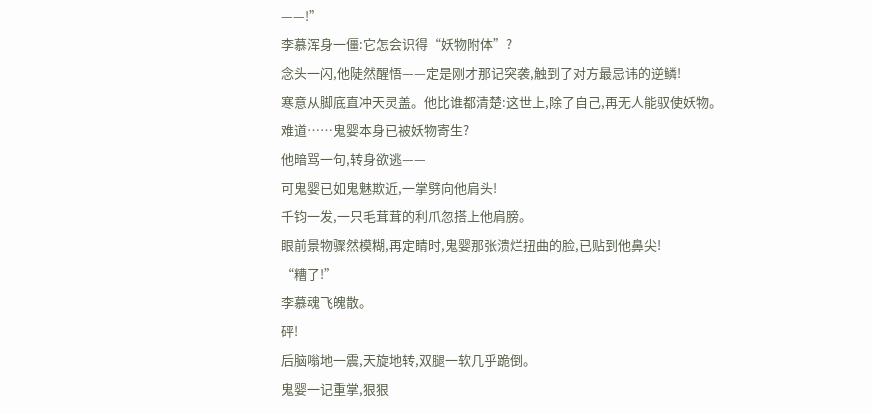——!”
李慕浑身一僵:它怎会识得“妖物附体”?
念头一闪,他陡然醒悟——定是刚才那记突袭,触到了对方最忌讳的逆鳞!
寒意从脚底直冲天灵盖。他比谁都清楚:这世上,除了自己,再无人能驭使妖物。
难道……鬼婴本身已被妖物寄生?
他暗骂一句,转身欲逃——
可鬼婴已如鬼魅欺近,一掌劈向他肩头!
千钧一发,一只毛茸茸的利爪忽搭上他肩膀。
眼前景物骤然模糊,再定睛时,鬼婴那张溃烂扭曲的脸,已贴到他鼻尖!
“糟了!”
李慕魂飞魄散。
砰!
后脑嗡地一震,天旋地转,双腿一软几乎跪倒。
鬼婴一记重掌,狠狠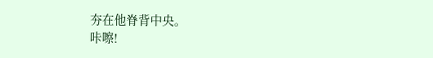夯在他脊背中央。
咔嚓!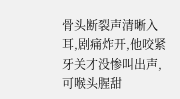骨头断裂声清晰入耳,剧痛炸开,他咬紧牙关才没惨叫出声,可喉头腥甜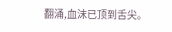翻涌,血沫已顶到舌尖。